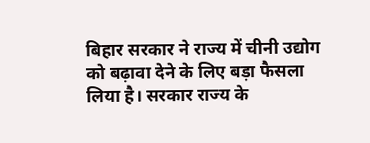बिहार सरकार ने राज्य में चीनी उद्योग को बढ़ावा देने के लिए बड़ा फैसला लिया है। सरकार राज्य के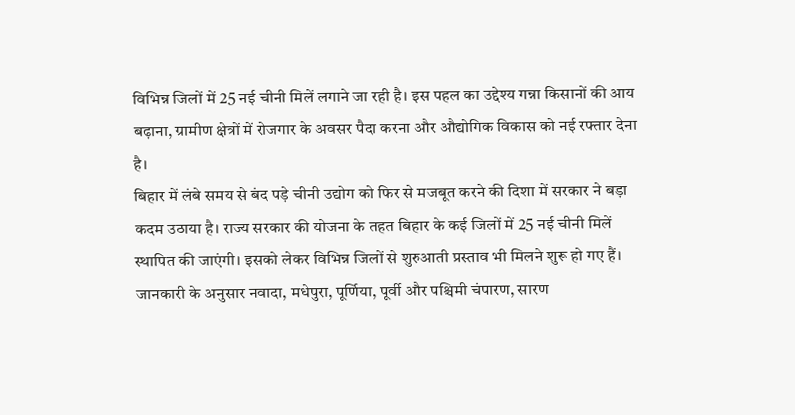विभिन्न जिलों में 25 नई चीनी मिलें लगाने जा रही है। इस पहल का उद्देश्य गन्ना किसानों की आय बढ़ाना, ग्रामीण क्षेत्रों में रोजगार के अवसर पैदा करना और औद्योगिक विकास को नई रफ्तार देना है।
बिहार में लंबे समय से बंद पड़े चीनी उद्योग को फिर से मजबूत करने की दिशा में सरकार ने बड़ा कदम उठाया है। राज्य सरकार की योजना के तहत बिहार के कई जिलों में 25 नई चीनी मिलें स्थापित की जाएंगी। इसको लेकर विभिन्न जिलों से शुरुआती प्रस्ताव भी मिलने शुरू हो गए हैं।
जानकारी के अनुसार नवादा, मधेपुरा, पूर्णिया, पूर्वी और पश्चिमी चंपारण, सारण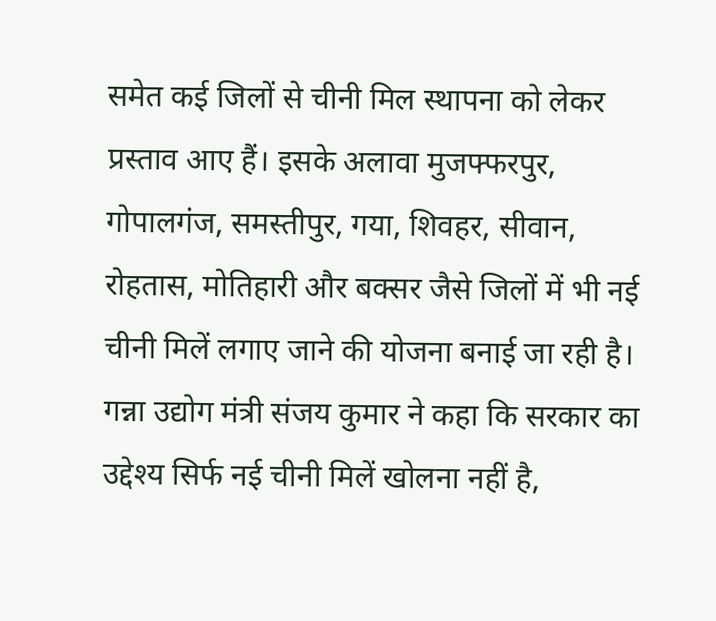समेत कई जिलों से चीनी मिल स्थापना को लेकर प्रस्ताव आए हैं। इसके अलावा मुजफ्फरपुर, गोपालगंज, समस्तीपुर, गया, शिवहर, सीवान, रोहतास, मोतिहारी और बक्सर जैसे जिलों में भी नई चीनी मिलें लगाए जाने की योजना बनाई जा रही है।
गन्ना उद्योग मंत्री संजय कुमार ने कहा कि सरकार का उद्देश्य सिर्फ नई चीनी मिलें खोलना नहीं है,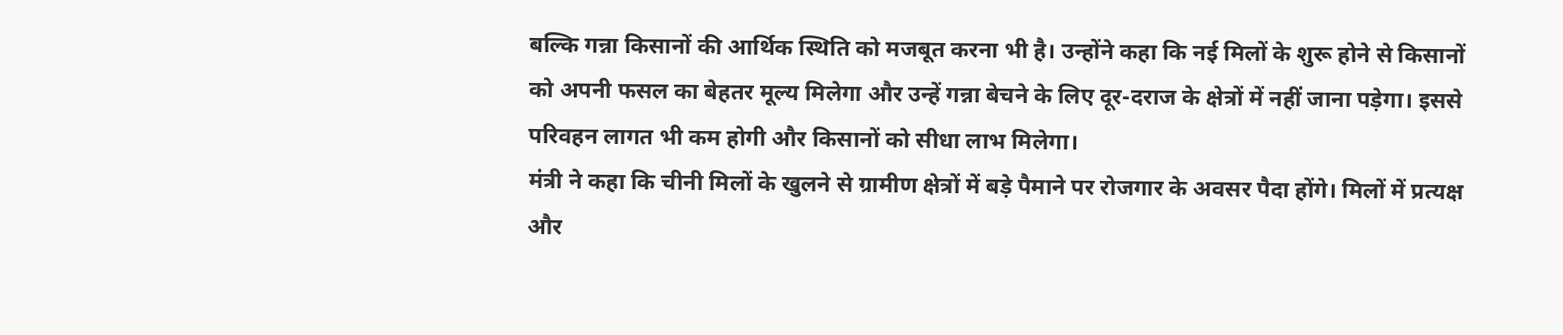बल्कि गन्ना किसानों की आर्थिक स्थिति को मजबूत करना भी है। उन्होंने कहा कि नई मिलों के शुरू होने से किसानों को अपनी फसल का बेहतर मूल्य मिलेगा और उन्हें गन्ना बेचने के लिए दूर-दराज के क्षेत्रों में नहीं जाना पड़ेगा। इससे परिवहन लागत भी कम होगी और किसानों को सीधा लाभ मिलेगा।
मंत्री ने कहा कि चीनी मिलों के खुलने से ग्रामीण क्षेत्रों में बड़े पैमाने पर रोजगार के अवसर पैदा होंगे। मिलों में प्रत्यक्ष और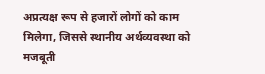अप्रत्यक्ष रूप से हजारों लोगों को काम मिलेगा, जिससे स्थानीय अर्थव्यवस्था को मजबूती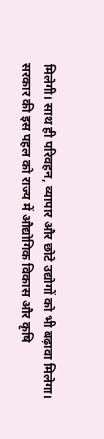मिलेगी। साथ ही परिवहन, व्यापार और छोटे उद्योगों को भी बढ़ावा मिलेगा।
सरकार की इस पहल को राज्य में औद्योगिक विकास और कृषि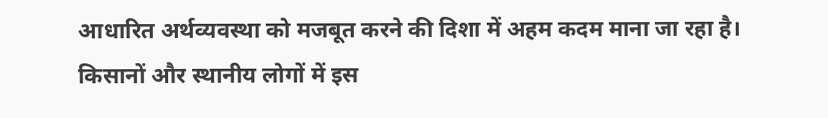आधारित अर्थव्यवस्था को मजबूत करने की दिशा में अहम कदम माना जा रहा है। किसानों और स्थानीय लोगों में इस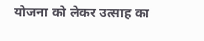योजना को लेकर उत्साह का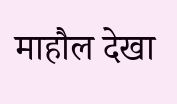माहौल देखा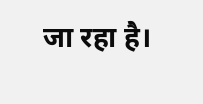जा रहा है।